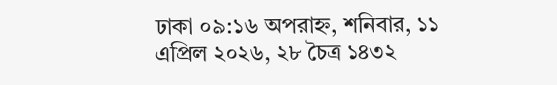ঢাকা ০৯:১৬ অপরাহ্ন, শনিবার, ১১ এপ্রিল ২০২৬, ২৮ চৈত্র ১৪৩২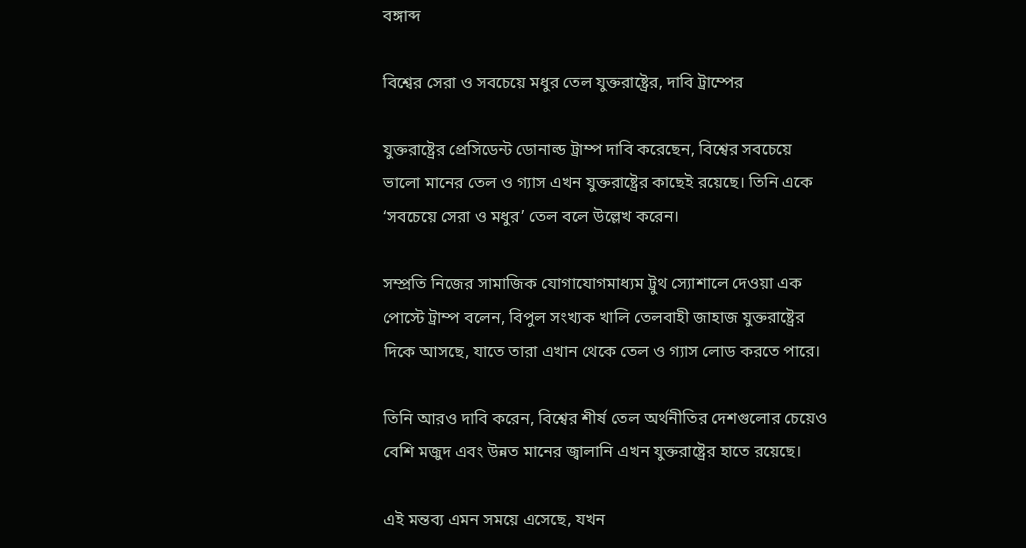বঙ্গাব্দ

বিশ্বের সেরা ও সবচেয়ে মধুর তেল যুক্তরাষ্ট্রের, দাবি ট্রাম্পের

যুক্তরাষ্ট্রের প্রেসিডেন্ট ডোনাল্ড ট্রাম্প দাবি করেছেন, বিশ্বের সবচেয়ে ভালো মানের তেল ও গ্যাস এখন যুক্তরাষ্ট্রের কাছেই রয়েছে। তিনি একে ‘সবচেয়ে সেরা ও মধুর’ তেল বলে উল্লেখ করেন।

সম্প্রতি নিজের সামাজিক যোগাযোগমাধ্যম ট্রুথ স্যোশালে দেওয়া এক পোস্টে ট্রাম্প বলেন, বিপুল সংখ্যক খালি তেলবাহী জাহাজ যুক্তরাষ্ট্রের দিকে আসছে, যাতে তারা এখান থেকে তেল ও গ্যাস লোড করতে পারে।

তিনি আরও দাবি করেন, বিশ্বের শীর্ষ তেল অর্থনীতির দেশগুলোর চেয়েও বেশি মজুদ এবং উন্নত মানের জ্বালানি এখন যুক্তরাষ্ট্রের হাতে রয়েছে।

এই মন্তব্য এমন সময়ে এসেছে, যখন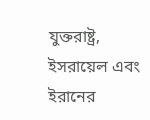যুক্তরাষ্ট্র, ইসরায়েল এবং ইরানের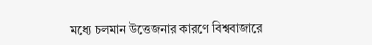মধ্যে চলমান উত্তেজনার কারণে বিশ্ববাজারে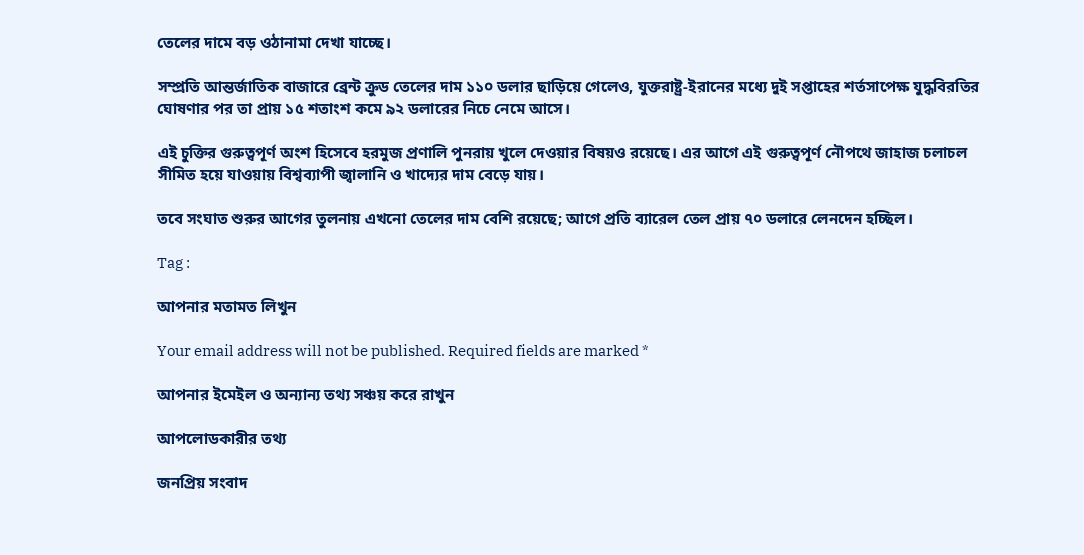তেলের দামে বড় ওঠানামা দেখা যাচ্ছে।

সম্প্রতি আন্তর্জাতিক বাজারে ব্রেন্ট ক্রুড তেলের দাম ১১০ ডলার ছাড়িয়ে গেলেও, যুক্তরাষ্ট্র-ইরানের মধ্যে দুই সপ্তাহের শর্তসাপেক্ষ যুদ্ধবিরতির ঘোষণার পর তা প্রায় ১৫ শতাংশ কমে ৯২ ডলারের নিচে নেমে আসে।

এই চুক্তির গুরুত্বপূর্ণ অংশ হিসেবে হরমুজ প্রণালি পুনরায় খুলে দেওয়ার বিষয়ও রয়েছে। এর আগে এই গুরুত্বপূর্ণ নৌপথে জাহাজ চলাচল সীমিত হয়ে যাওয়ায় বিশ্বব্যাপী জ্বালানি ও খাদ্যের দাম বেড়ে যায়।

তবে সংঘাত শুরুর আগের তুলনায় এখনো তেলের দাম বেশি রয়েছে; আগে প্রতি ব্যারেল তেল প্রায় ৭০ ডলারে লেনদেন হচ্ছিল।

Tag :

আপনার মতামত লিখুন

Your email address will not be published. Required fields are marked *

আপনার ইমেইল ও অন্যান্য তথ্য সঞ্চয় করে রাখুন

আপলোডকারীর তথ্য

জনপ্রিয় সংবাদ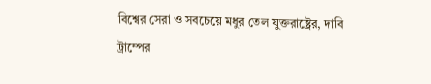বিশ্বের সেরা ও সবচেয়ে মধুর তেল যুক্তরাষ্ট্রের, দাবি ট্রাম্পের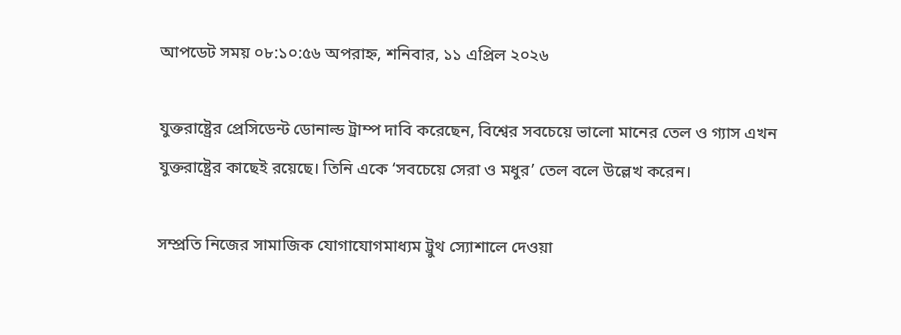আপডেট সময় ০৮:১০:৫৬ অপরাহ্ন, শনিবার, ১১ এপ্রিল ২০২৬

যুক্তরাষ্ট্রের প্রেসিডেন্ট ডোনাল্ড ট্রাম্প দাবি করেছেন, বিশ্বের সবচেয়ে ভালো মানের তেল ও গ্যাস এখন যুক্তরাষ্ট্রের কাছেই রয়েছে। তিনি একে ‘সবচেয়ে সেরা ও মধুর’ তেল বলে উল্লেখ করেন।

সম্প্রতি নিজের সামাজিক যোগাযোগমাধ্যম ট্রুথ স্যোশালে দেওয়া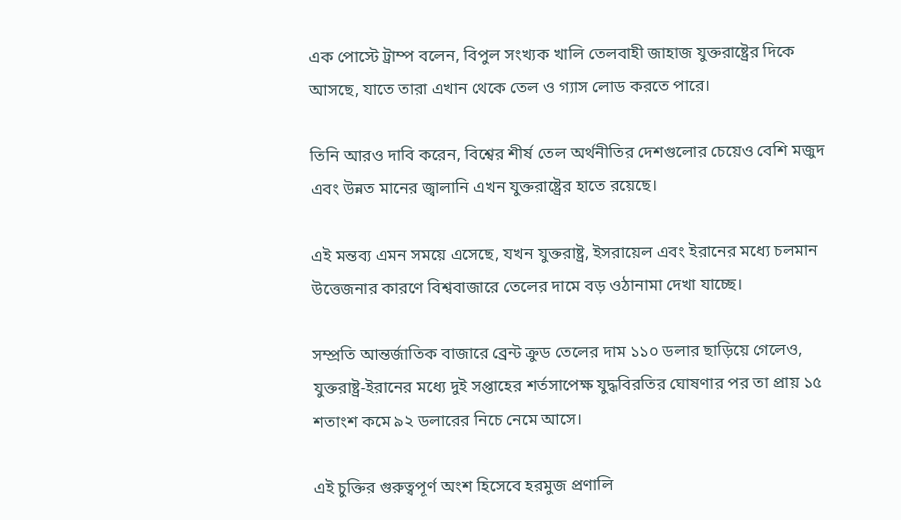এক পোস্টে ট্রাম্প বলেন, বিপুল সংখ্যক খালি তেলবাহী জাহাজ যুক্তরাষ্ট্রের দিকে আসছে, যাতে তারা এখান থেকে তেল ও গ্যাস লোড করতে পারে।

তিনি আরও দাবি করেন, বিশ্বের শীর্ষ তেল অর্থনীতির দেশগুলোর চেয়েও বেশি মজুদ এবং উন্নত মানের জ্বালানি এখন যুক্তরাষ্ট্রের হাতে রয়েছে।

এই মন্তব্য এমন সময়ে এসেছে, যখন যুক্তরাষ্ট্র, ইসরায়েল এবং ইরানের মধ্যে চলমান উত্তেজনার কারণে বিশ্ববাজারে তেলের দামে বড় ওঠানামা দেখা যাচ্ছে।

সম্প্রতি আন্তর্জাতিক বাজারে ব্রেন্ট ক্রুড তেলের দাম ১১০ ডলার ছাড়িয়ে গেলেও, যুক্তরাষ্ট্র-ইরানের মধ্যে দুই সপ্তাহের শর্তসাপেক্ষ যুদ্ধবিরতির ঘোষণার পর তা প্রায় ১৫ শতাংশ কমে ৯২ ডলারের নিচে নেমে আসে।

এই চুক্তির গুরুত্বপূর্ণ অংশ হিসেবে হরমুজ প্রণালি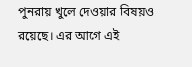পুনরায় খুলে দেওয়ার বিষয়ও রয়েছে। এর আগে এই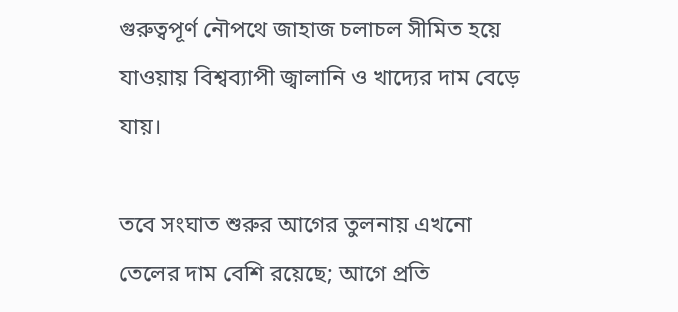গুরুত্বপূর্ণ নৌপথে জাহাজ চলাচল সীমিত হয়ে যাওয়ায় বিশ্বব্যাপী জ্বালানি ও খাদ্যের দাম বেড়ে যায়।

তবে সংঘাত শুরুর আগের তুলনায় এখনো তেলের দাম বেশি রয়েছে; আগে প্রতি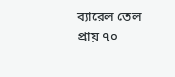ব্যারেল তেল প্রায় ৭০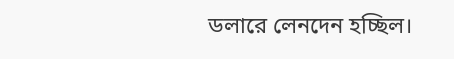ডলারে লেনদেন হচ্ছিল।